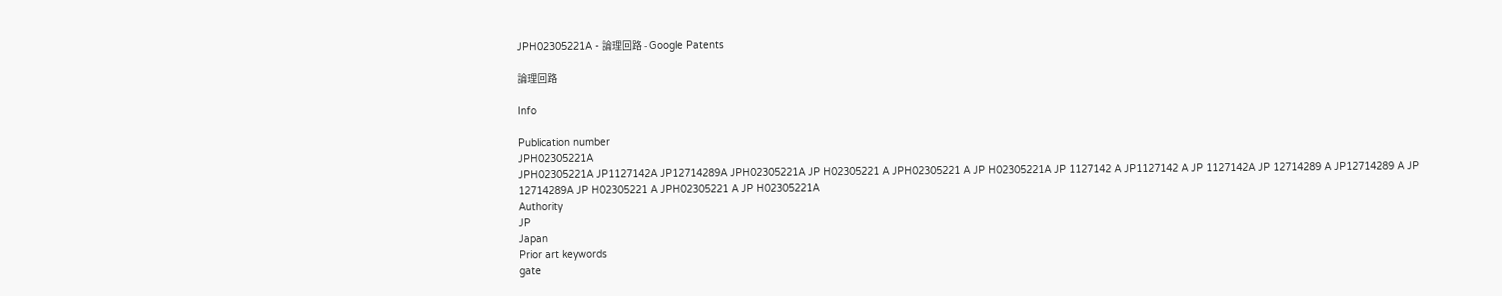JPH02305221A - 論理回路 - Google Patents

論理回路

Info

Publication number
JPH02305221A
JPH02305221A JP1127142A JP12714289A JPH02305221A JP H02305221 A JPH02305221 A JP H02305221A JP 1127142 A JP1127142 A JP 1127142A JP 12714289 A JP12714289 A JP 12714289A JP H02305221 A JPH02305221 A JP H02305221A
Authority
JP
Japan
Prior art keywords
gate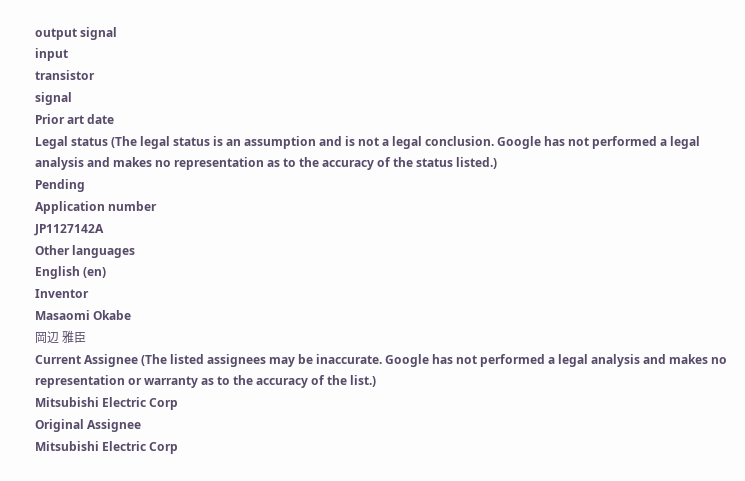output signal
input
transistor
signal
Prior art date
Legal status (The legal status is an assumption and is not a legal conclusion. Google has not performed a legal analysis and makes no representation as to the accuracy of the status listed.)
Pending
Application number
JP1127142A
Other languages
English (en)
Inventor
Masaomi Okabe
岡辺 雅臣
Current Assignee (The listed assignees may be inaccurate. Google has not performed a legal analysis and makes no representation or warranty as to the accuracy of the list.)
Mitsubishi Electric Corp
Original Assignee
Mitsubishi Electric Corp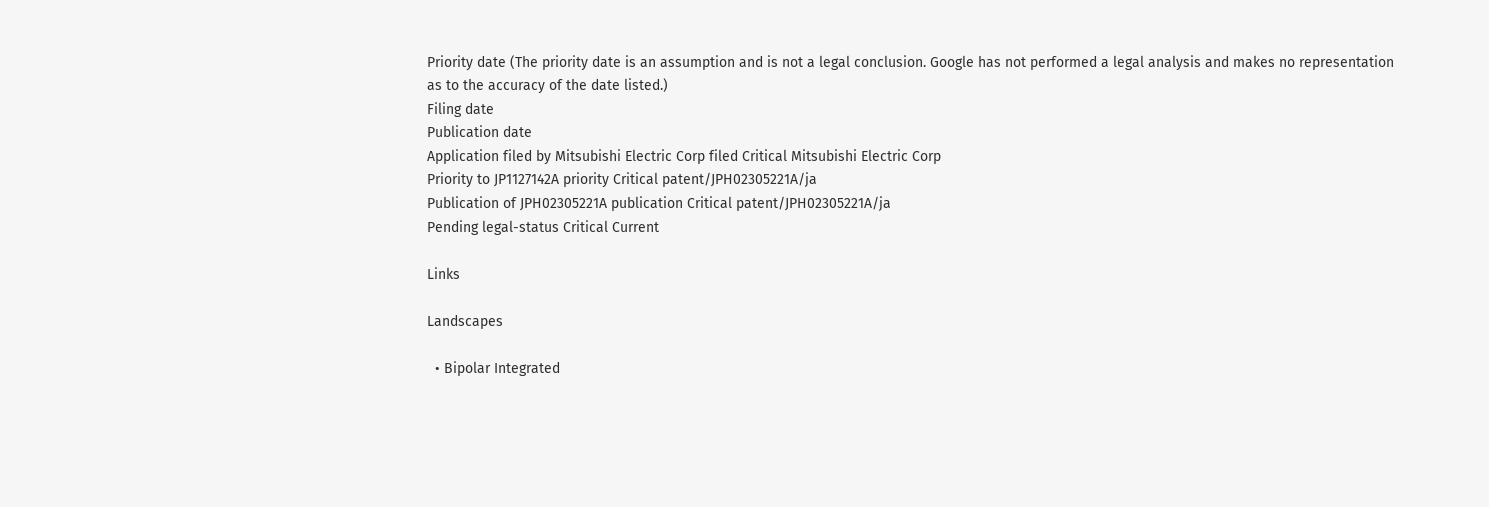Priority date (The priority date is an assumption and is not a legal conclusion. Google has not performed a legal analysis and makes no representation as to the accuracy of the date listed.)
Filing date
Publication date
Application filed by Mitsubishi Electric Corp filed Critical Mitsubishi Electric Corp
Priority to JP1127142A priority Critical patent/JPH02305221A/ja
Publication of JPH02305221A publication Critical patent/JPH02305221A/ja
Pending legal-status Critical Current

Links

Landscapes

  • Bipolar Integrated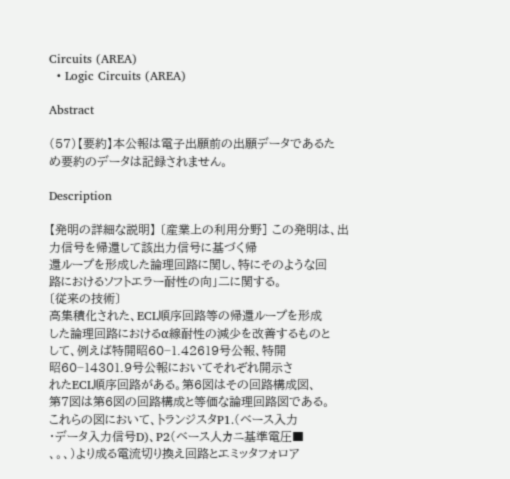Circuits (AREA)
  • Logic Circuits (AREA)

Abstract

(57)【要約】本公報は電子出願前の出願データであるた
め要約のデータは記録されません。

Description

【発明の詳細な説明】 〔産業上の利用分野] この発明は、出力信号を帰還して該出力信号に基づく帰
還ループを形成した論理回路に関し、特にそのような回
路におけるソフトエラー耐性の向」二に関する。
〔従来の技術〕
高集積化された、ECL順序回路等の帰還ループを形成
した論理回路におけるα線耐性の減少を改善するものと
して、例えば特開昭60−1.42619号公報、特開
昭60−14301.9号公報においてそれぞれ開示さ
れたECL順序回路がある。第6図はその回路構成図、
第7図は第6図の回路構成と等価な論理回路図である。
これらの図において、トランジスタP1.(ベース入力
・データ入力信号D)、P2(ベース人カニ基準電圧■
、。、)より成る電流切り換え回路とエミッタフォロア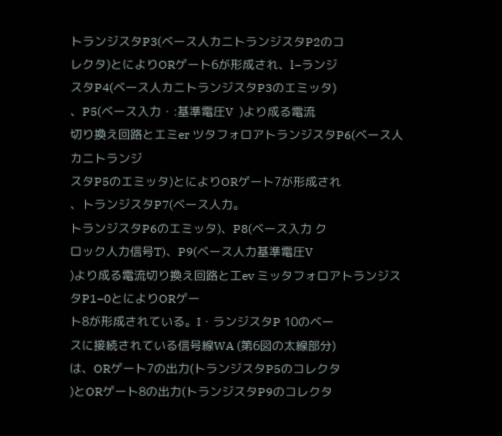トランジスタP3(ベース人カニトランジスタP2のコ
レクタ)とによりORゲート6が形成され、l−ランジ
スタP4(ベース人カニトランジスタP3のエミッタ)
、P5(ベース入力・:基準電圧V  )より成る電流
切り換え回路とエミer ツタフォロアトランジスタP6(ベース人カニトランジ
スタP5のエミッタ)とによりORゲート7が形成され
、トランジスタP7(ベース人力。
トランジスタP6のエミッタ)、P8(ベース入力 ク
ロック人力信号T)、P9(ベース人力基準電圧V
)より成る電流切り換え回路と工ev ミッタフォロアトランジスタP1−0とによりORゲー
ト8が形成されている。I・ランジスタP 10のベー
スに接続されている信号線WA (第6図の太線部分)
は、ORゲート7の出力(トランジスタP5のコレクタ
)とORゲート8の出力(トランジスタP9のコレクタ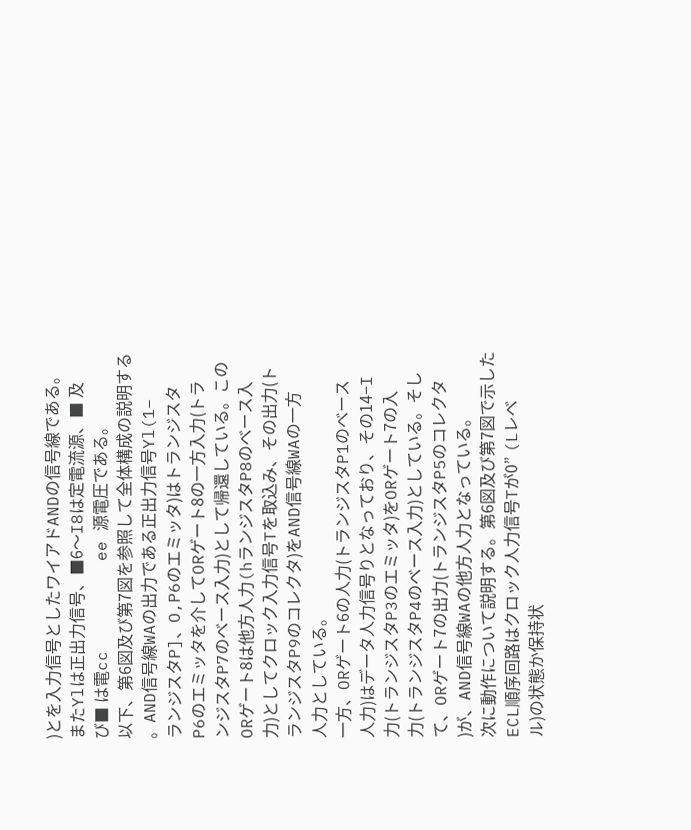)とを入力信号としたワイアドANDの信号線である。
またYlは正出力信号、■6〜I8は定電流源、■ 及
び■ は電cc         ee 源電圧である。
以下、第6図及び第7図を参照して全体構成の説明する
。AND信号線WAの出力である正出力信号Yl(1−
ランジスタP]、O,P6のエミッタ)はトランジスタ
P6のエミッタを介してORゲート8の一方入力(トラ
ンジスタP7のベース入力)として帰還している。この
ORゲート8は他方人力(hランジスタP8のベース入
力)としてクロック入力信号Tを取込み、その出力(ト
ランジスタP9のコレクタ)をAND信号線WAの一方
人力としている。
一方、ORゲート6の人力(トランジスタP1のベース
人力)はデータ人力信号りとなっており、その14−I
力(トランジスタP3のエミッタ)をORゲート7の入
力(トランジスタP4のベース入力)としている。そし
て、ORゲート7の出力(トランジスタP5のコレクタ
)が、AND信号線WAの他方人力となっている。
次に動作について説明する。第6図及び第7図で示した
ECL順序回路はクロック人力信号Tが0” (Lレベ
ル)の状態か保持状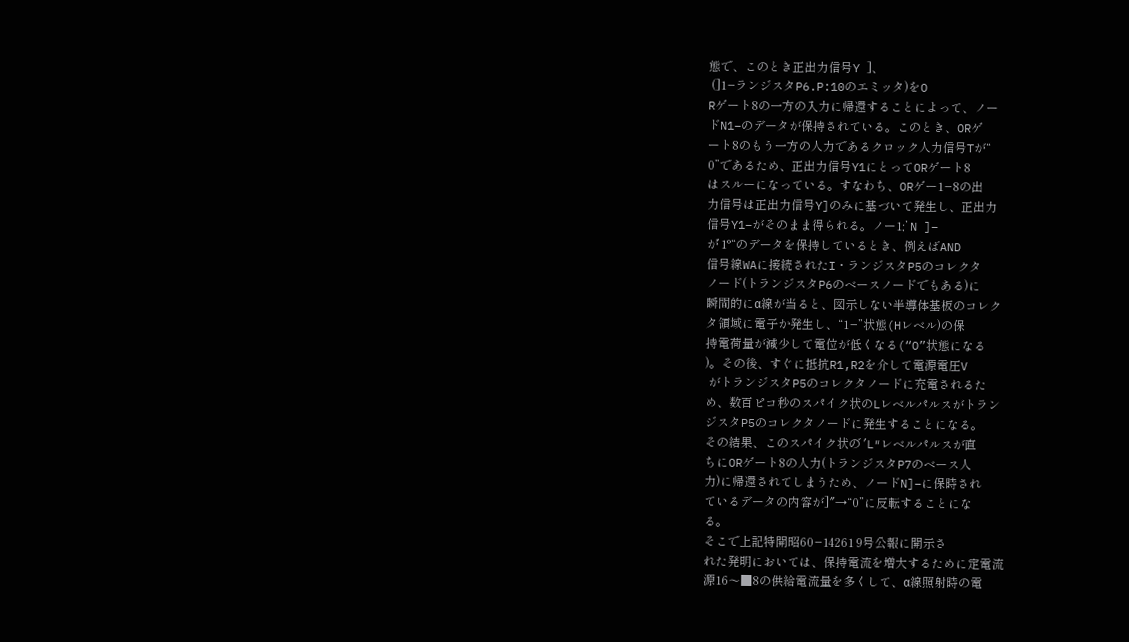態で、このとき正出力信号Y ]、
 (]1−ランジスタP6.P:10のエミッタ)をO
Rゲート8の一方の入力に帰還することによって、ノー
ドN1−のデータが保持されている。このとき、ORゲ
ート8のもう一方の人力であるクロック人力信号Tが“
0”であるため、正出力信号Y1にとってORゲート8
はスルーになっている。すなわち、ORゲー1−8の出
力信号は正出力信号Y]のみに基づいて発生し、正出力
信号Y1−がそのまま得られる。ノー1;’ N ]−
が゛1°“のデータを保持しているとき、例えばAND
信号線WAに接続されたI・ランジスタP5のコレクタ
ノード(トランジスタP6のベースノードでもある)に
瞬間的にα線が当ると、図示しない半導体基板のコレク
タ領域に電子か発生し、“1−”状態(Hレベル)の保
持電荷量が減少して電位が低くなる(“O”状態になる
)。その後、すぐに抵抗R1,R2を介して電源電圧V
 がトランジスタP5のコレクタノードに充電されるた
め、数百ピコ秒のスパイク状のLレベルパルスがトラン
ジスタP5のコレクタノードに発生することになる。
その結果、このスパイク状の゛′L″レベルパルスが直
ちにORゲート8の人力(トランジスタP7のベース人
力)に帰還されてしまうため、ノードN]−に保時され
ているデータの内容が]″→“0”に反転することにな
る。
そこで上記特開昭60−14261 9号公報に開示さ
れた発明においては、保持電流を増大するために定電流
源16〜■8の供給電流量を多くして、α線照射時の電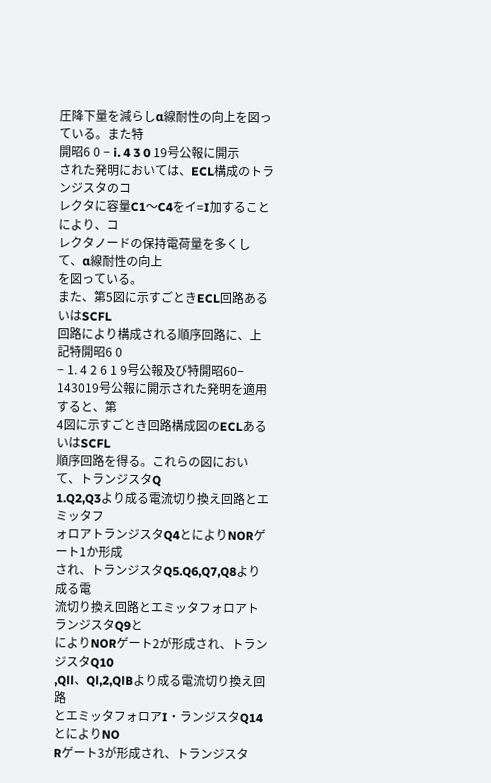圧降下量を減らしα線耐性の向上を図っている。また特
開昭6 0 − i. 4 3 0 19号公報に開示
された発明においては、ECL構成のトランジスタのコ
レクタに容量C1〜C4をイ=I加することにより、コ
レクタノードの保持電荷量を多くして、α線耐性の向上
を図っている。
また、第5図に示すごときECL回路あるいはSCFL
回路により構成される順序回路に、上記特開昭6 0
− 1. 4 2 6 1 9号公報及び特開昭60−
143019号公報に開示された発明を適用すると、第
4図に示すごとき回路構成図のECLあるいはSCFL
順序回路を得る。これらの図において、トランジスタQ
1.Q2,Q3より成る電流切り換え回路とエミッタフ
ォロアトランジスタQ4とによりNORゲート1か形成
され、トランジスタQ5.Q6,Q7,Q8より成る電
流切り換え回路とエミッタフォロアトランジスタQ9と
によりNORゲート2が形成され、トランジスタQ10
,Qll、Ql,2,QlBより成る電流切り換え回路
とエミッタフォロアI・ランジスタQ14とによりNO
Rゲート3が形成され、トランジスタ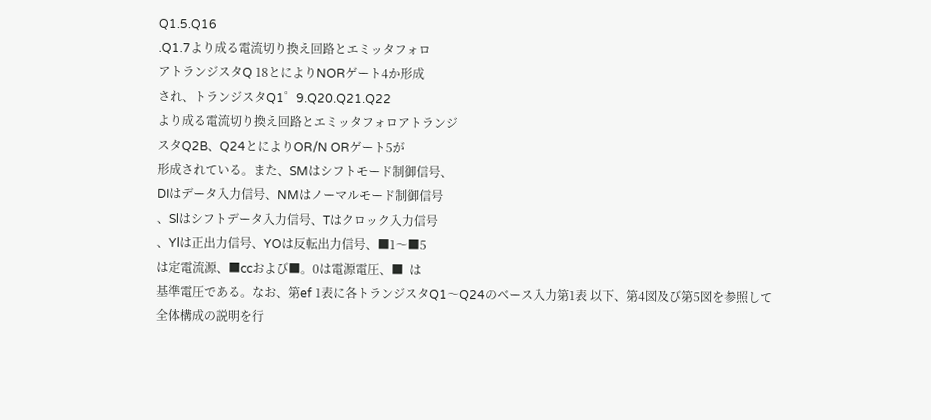Q1.5.Q16
.Q1.7より成る電流切り換え回路とエミッタフォロ
アトランジスタQ 18とによりNORゲート4か形成
され、トランジスタQ1゜9.Q20.Q21.Q22
より成る電流切り換え回路とエミッタフォロアトランジ
スタQ2B、Q24とによりOR/N ORゲート5が
形成されている。また、SMはシフトモード制御信号、
DIはデータ入力信号、NMはノーマルモード制御信号
、Slはシフトデータ入力信号、Tはクロック入力信号
、Ylは正出力信号、YOは反転出力信号、■1〜■5
は定電流源、■ccおよび■。0は電源電圧、■  は
基準電圧である。なお、第ef 1表に各トランジスタQ1〜Q24のベース入力第1表 以下、第4図及び第5図を参照して全体構成の説明を行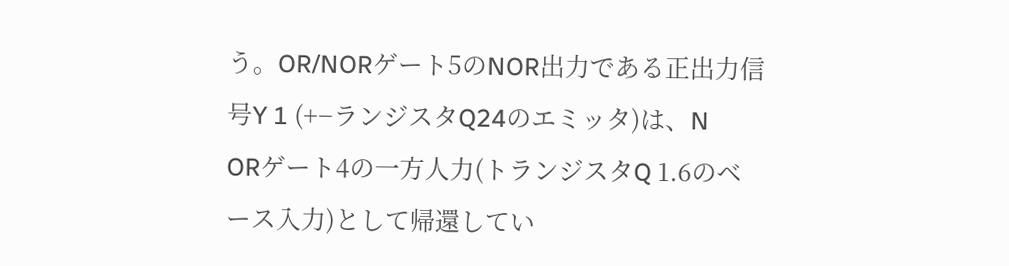う。OR/NORゲート5のNOR出力である正出力信
号Y 1 (+−ランジスタQ24のエミッタ)は、N
ORゲート4の一方人力(トランジスタQ 1.6のベ
ース入力)として帰還してい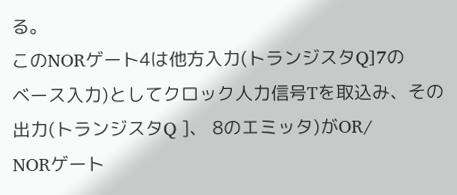る。
このNORゲート4は他方入力(トランジスタQ]7の
ベース入力)としてクロック人力信号Tを取込み、その
出力(トランジスタQ ]、 8のエミッタ)がOR/
NORゲート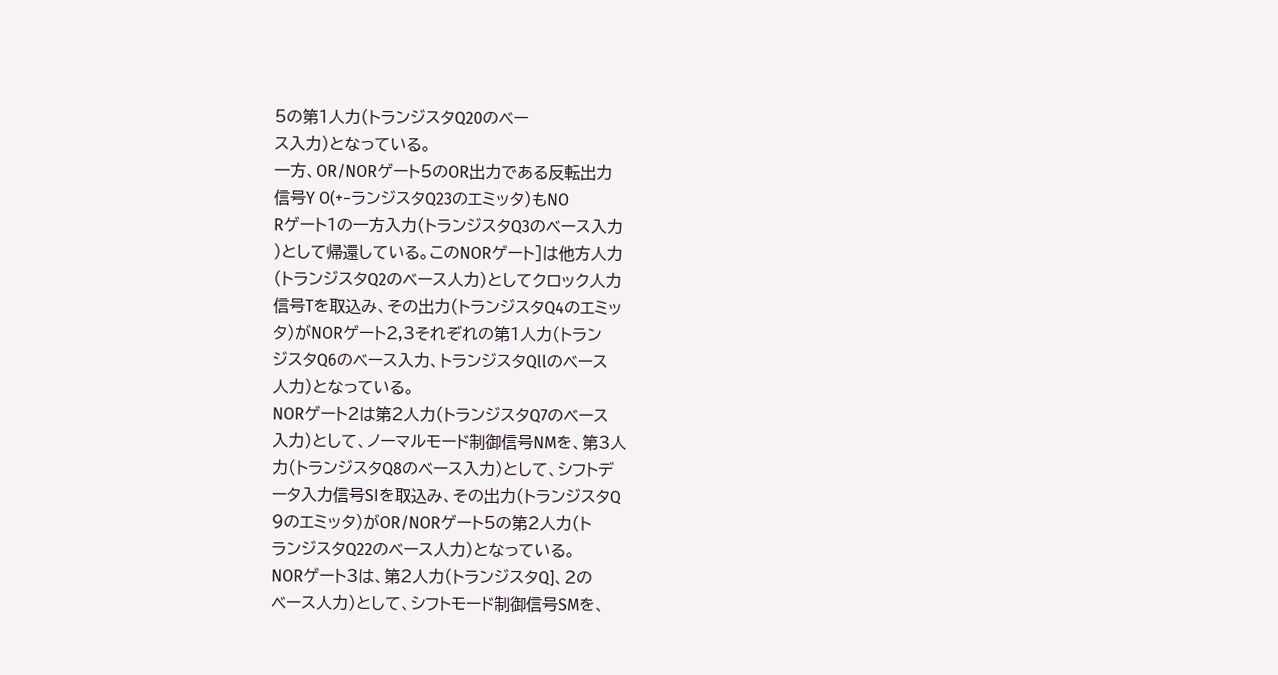5の第1人力(トランジスタQ20のベー
ス入力)となっている。
一方、OR/NORゲート5のOR出力である反転出力
信号Y O(+−ランジスタQ23のエミッタ)もNO
Rゲート1の一方入力(トランジスタQ3のベース入力
)として帰還している。このNORゲート]は他方人力
(トランジスタQ2のベース人力)としてクロック人力
信号Tを取込み、その出力(トランジスタQ4のエミッ
タ)がNORゲート2,3それぞれの第1人力(トラン
ジスタQ6のベース入力、トランジスタQllのベース
人力)となっている。
NORゲート2は第2人力(トランジスタQ7のベース
入力)として、ノーマルモード制御信号NMを、第3人
力(トランジスタQ8のベース入力)として、シフトデ
ータ入力信号SIを取込み、その出力(トランジスタQ
9のエミッタ)がOR/NORゲート5の第2人力(ト
ランジスタQ22のベース人力)となっている。
NORゲート3は、第2人力(トランジスタQ]、2の
ベース人力)として、シフトモード制御信号SMを、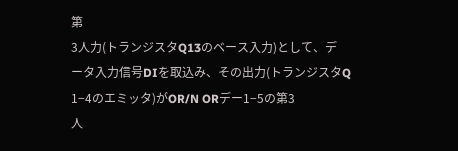第
3人力(トランジスタQ13のベース入力)として、デ
ータ入力信号DIを取込み、その出力(トランジスタQ
1−4のエミッタ)がOR/N ORデー1−5の第3
人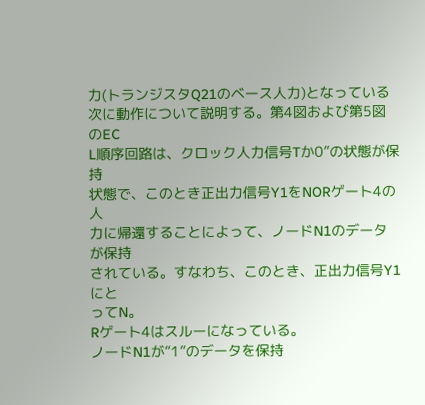力(トランジスタQ21のベース人力)となっている
次に動作について説明する。第4図および第5図のEC
L順序回路は、クロック人力信号Tか0”の状態が保持
状態で、このとき正出力信号Y1をNORゲート4の人
力に帰還することによって、ノードN1のデータが保持
されている。すなわち、このとき、正出力信号Y1にと
ってN。
Rゲート4はスルーになっている。
ノードN1が“1”のデータを保持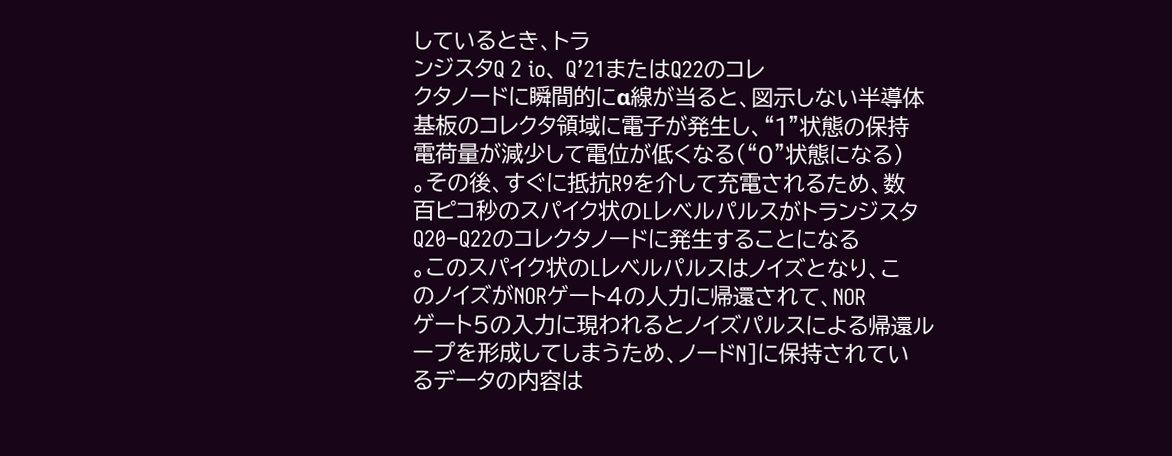しているとき、トラ
ンジスタQ 2 io、 Q’21またはQ22のコレ
クタノードに瞬間的にα線が当ると、図示しない半導体
基板のコレクタ領域に電子が発生し、“1”状態の保持
電荷量が減少して電位が低くなる(“0”状態になる)
。その後、すぐに抵抗R9を介して充電されるため、数
百ピコ秒のスパイク状のLレベルパルスがトランジスタ
Q20−Q22のコレクタノードに発生することになる
。このスパイク状のLレベルパルスはノイズとなり、こ
のノイズがNORゲート4の人力に帰還されて、NOR
ゲート5の入力に現われるとノイズパルスによる帰還ル
ープを形成してしまうため、ノードN]に保持されてい
るデータの内容は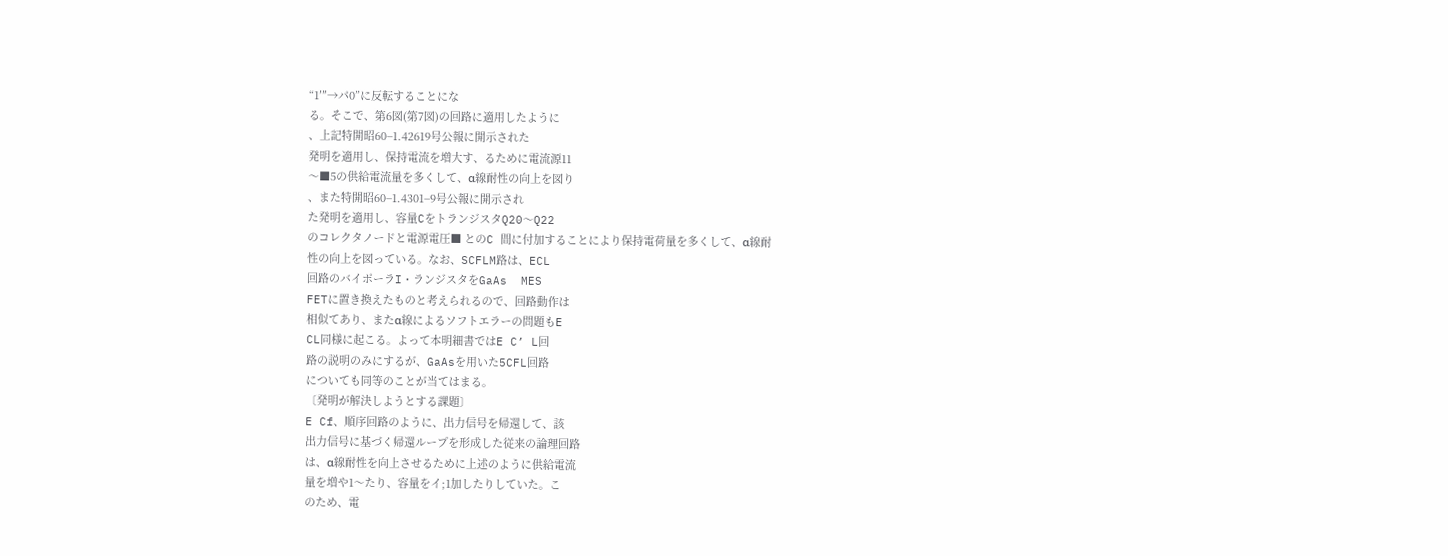“1′″→パ0”に反転することにな
る。そこで、第6図(第7図)の回路に適用したように
、上記特開昭60−1.42619号公報に開示された
発明を適用し、保持電流を増大す、るために電流源11
〜■5の供給電流量を多くして、α線耐性の向上を図り
、また特開昭60−1.4301−9号公報に開示され
た発明を適用し、容量CをトランジスタQ20〜Q22
のコレクタノードと電源電圧■ とのC 間に付加することにより保持電荷量を多くして、α線耐
性の向上を図っている。なお、SCFLM路は、ECL
回路のバイポーラI・ランジスタをGaAs  MES
FETに置き換えたものと考えられるので、回路動作は
相似てあり、またα線によるソフトエラーの問題もE
CL同様に起こる。よって本明細書ではE C’ L回
路の説明のみにするが、GaAsを用いた5CFL回路
についても同等のことが当てはまる。
〔発明が解決しようとする課題〕
E Cf、順序回路のように、出力信号を帰還して、該
出力信号に基づく帰還ループを形成した従来の論理回路
は、α線耐性を向上させるために上述のように供給電流
量を増や1〜たり、容量をイ;1加したりしていた。こ
のため、電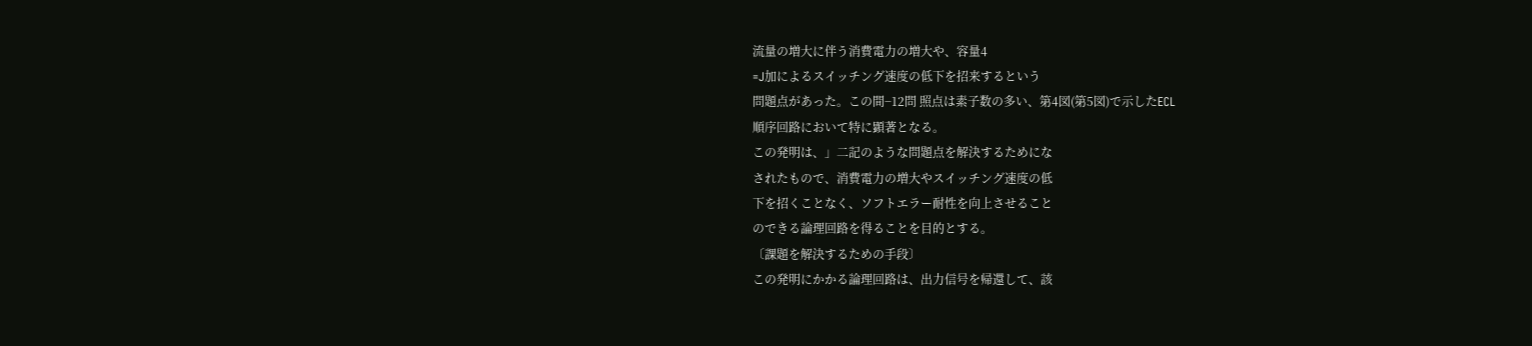流量の増大に伴う消費電力の増大や、容量4
=J加によるスイッチング速度の低下を招来するという
問題点があった。この間−12問 照点は素子数の多い、第4図(第5図)で示したECL
順序回路において特に顕著となる。
この発明は、」二記のような問題点を解決するためにな
されたもので、消費電力の増大やスイッチング速度の低
下を招くことなく、ソフトエラー耐性を向上させること
のできる論理回路を得ることを目的とする。
〔課題を解決するための手段〕
この発明にかかる論理回路は、出力信号を帰還して、該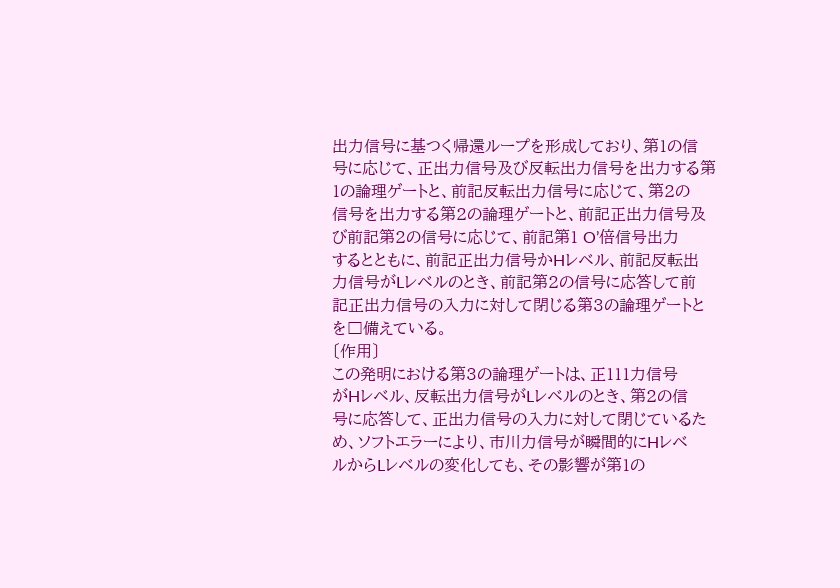出力信号に基つく帰還ループを形成しており、第1の信
号に応じて、正出力信号及び反転出力信号を出力する第
1の論理ゲートと、前記反転出力信号に応じて、第2の
信号を出力する第2の論理ゲートと、前記正出力信号及
び前記第2の信号に応じて、前記第1 O’倍信号出力
するとともに、前記正出力信号かHレベル、前記反転出
力信号がLレベルのとき、前記第2の信号に応答して前
記正出力信号の入力に対して閉じる第3の論理ゲートと
を□備えている。
〔作用〕
この発明における第3の論理ゲートは、正111力信号
がHレベル、反転出力信号がLレベルのとき、第2の信
号に応答して、正出力信号の入力に対して閉じているた
め、ソフトエラーにより、市川力信号が瞬間的にHレベ
ルからLレベルの変化しても、その影響が第1の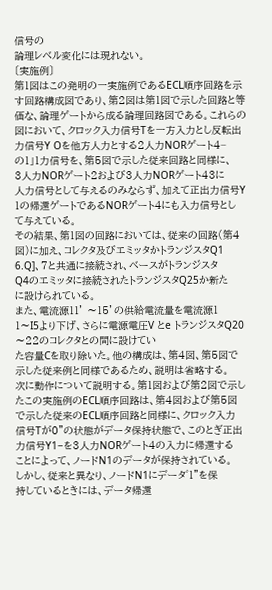信号の
論理レベル変化には現れない。
〔実施例〕
第1図はこの発明の一実施例であるECL順序回路を示
す回路構成図であり、第2図は第1図で示した回路と等
価な、論理ゲートから成る論理回路図である。これらの
図において、クロック入力信号Tを一方入力とし反転出
力信号Y Oを他方人力とする2人力NORゲート4−
の1」1力信号を、第5図で示した従来回路と同様に、
3人力NORゲート2および3人力NORゲート43に
人力信号として与えるのみならず、加えて正出力信号Y
1の帰還ゲートであるNORゲート4にも入力信号とし
て与えている。
その結果、第1図の回路においては、従来の回路(第4
図)に加え、コレクタ及びエミッタかトランジスタQ1
6.Q]、7と共通に接続され、ベースがトランジスタ
Q4のエミッタに接続されたトランジスタQ25か新た
に設けられている。
また、電流源11’ 〜15’の供給電流量を電流源1
1〜I5より下げ、さらに電源電圧V とe トランジスタQ20〜22のコレクタとの間に設けてい
た容量Cを取り除いた。他の構成は、第4図、第5図で
示した従来例と同様であるため、説明は省略する。
次に動作について説明する。第1図および第2図で示し
たこの実施例のECL順序回路は、第4図および第5図
で示した従来のECL順序回路と同様に、クロック入力
信号Tが0”の状態がデータ保持状態で、このとぎ正出
力信号Y1−を3人力NORゲート4の入力に帰還する
ことによって、ノードN1のデータが保持されている。
しかし、従来と異なり、ノードN1にデータ゛1”を保
持しているときには、データ帰還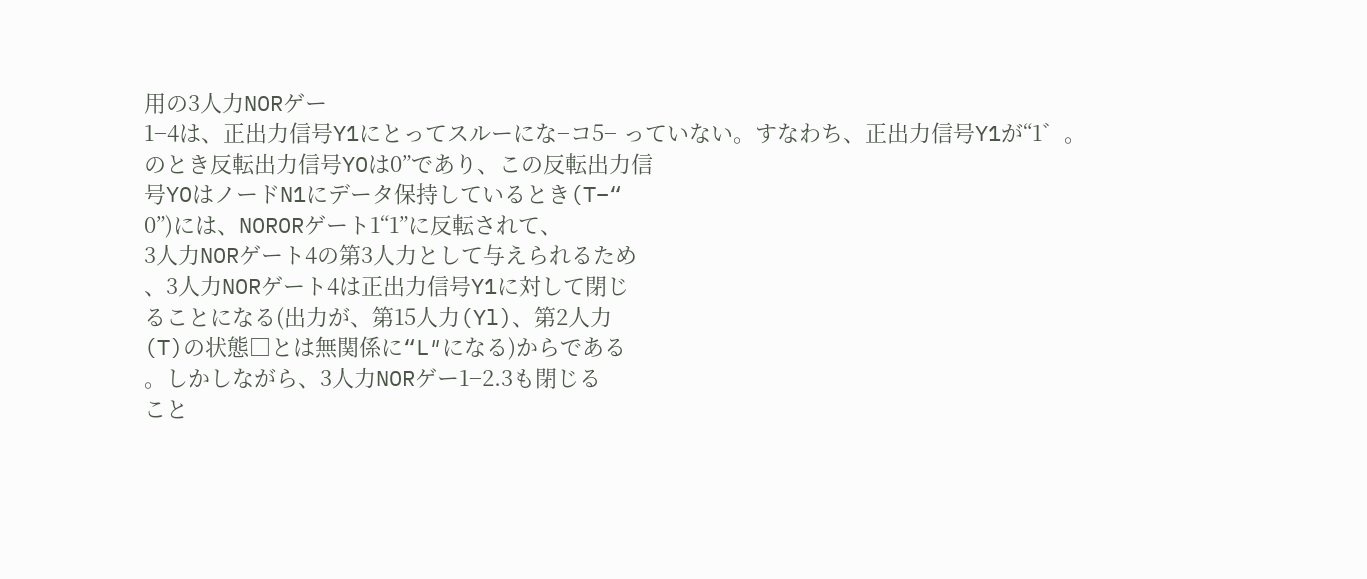用の3人力NORゲー
1−4は、正出力信号Y1にとってスルーにな−コ5− っていない。すなわち、正出力信号Y1が“1゛。
のとき反転出力信号YOは0”であり、この反転出力信
号YOはノードN1にデータ保持しているとき(T−“
0”)には、NORORゲート1“1”に反転されて、
3人力NORゲート4の第3人力として与えられるため
、3人力NORゲート4は正出力信号Y1に対して閉じ
ることになる(出力が、第15人力(Yl)、第2人力
(T)の状態□とは無関係に“L″になる)からである
。しかしながら、3人力NORゲー1−2.3も閉じる
こと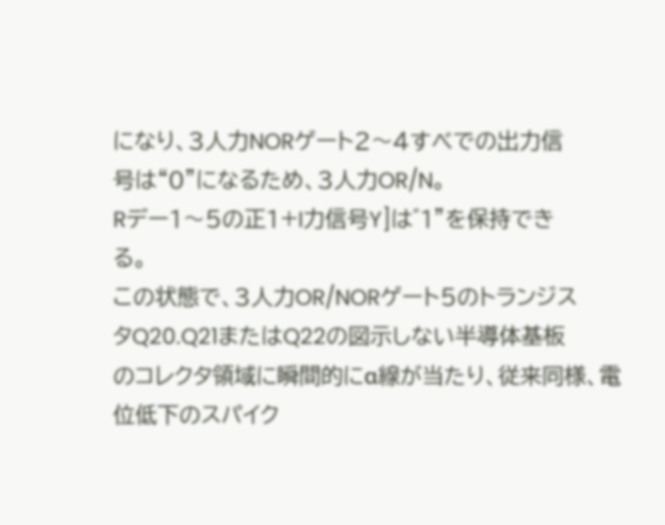になり、3人力NORゲート2〜4すべでの出力信
号は“0”になるため、3人力OR/N。
Rデー1〜5の正1+I力信号Y]は゛1”を保持でき
る。
この状態で、3人力OR/NORゲート5のトランジス
タQ20.Q21またはQ22の図示しない半導体基板
のコレクタ領域に瞬間的にα線が当たり、従来同様、電
位低下のスパイク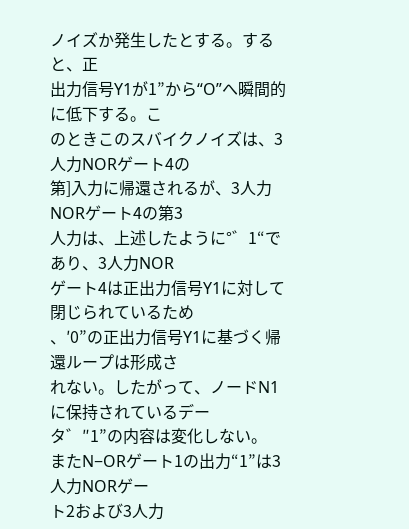ノイズか発生したとする。すると、正
出力信号Y1が1”から“O”へ瞬間的に低下する。こ
のときこのスバイクノイズは、3人力NORゲート4の
第]入力に帰還されるが、3人力NORゲート4の第3
人力は、上述したように°゛1“であり、3人力NOR
ゲート4は正出力信号Y1に対して閉じられているため
、′0”の正出力信号Y1に基づく帰還ループは形成さ
れない。したがって、ノードN1に保持されているデー
タ゛″1”の内容は変化しない。
またN−ORゲート1の出力“1”は3人力NORゲー
ト2および3人力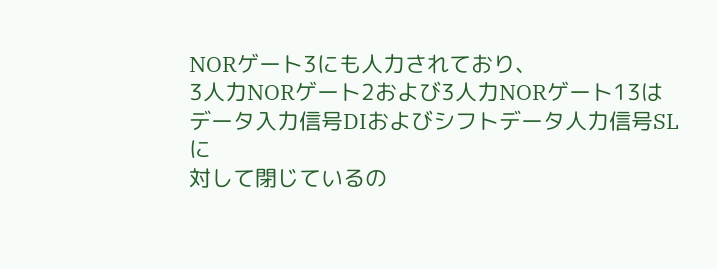NORゲート3にも人力されており、
3人力NORゲート2および3人力NORゲート13は
データ入力信号DIおよびシフトデータ人力信号SLに
対して閉じているの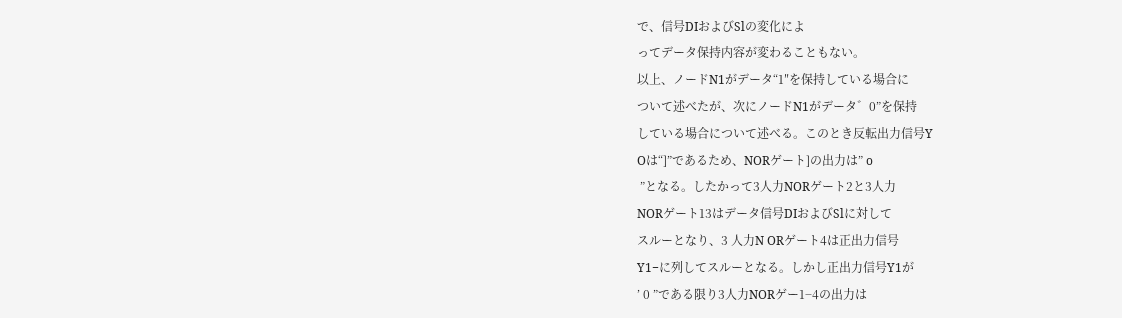で、信号DIおよびSlの変化によ
ってデータ保持内容が変わることもない。
以上、ノードN1がデータ“1″を保持している場合に
ついて述べたが、次にノードN1がデータ゛0”を保持
している場合について述べる。このとき反転出力信号Y
Oは“]”であるため、NORゲート]の出力は” o
 ”となる。したかって3人力NORゲート2と3人力
NORゲート13はデータ信号DIおよびSlに対して
スルーとなり、3 人力N ORゲート4は正出力信号
Y1−に列してスルーとなる。しかし正出力信号Y1が
’ 0 ”である限り3人力NORゲー1−4の出力は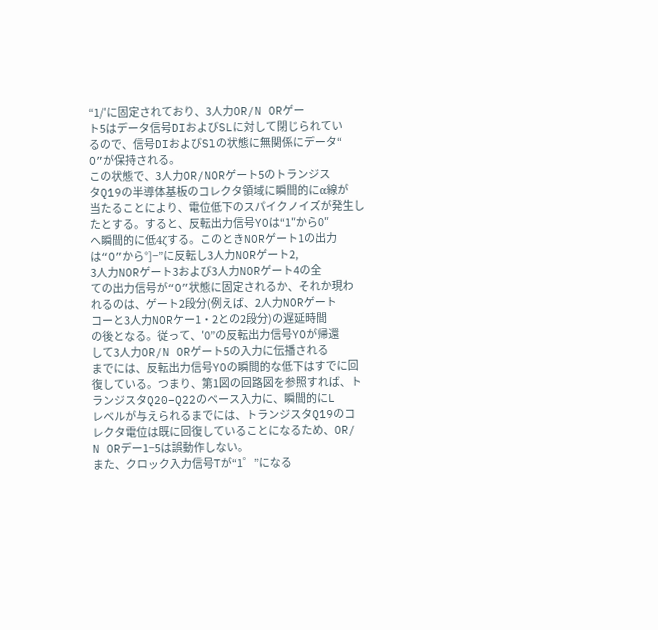“1/′に固定されており、3人力OR/N ORゲー
ト5はデータ信号DIおよびSLに対して閉じられてい
るので、信号DIおよびSlの状態に無関係にデータ“
O”が保持される。
この状態で、3人力OR/NORゲート5のトランジス
タQ19の半導体基板のコレクタ領域に瞬間的にα線が
当たることにより、電位低下のスパイクノイズが発生し
たとする。すると、反転出力信号YOは“1″から0″
へ瞬間的に低4ζする。このときNORゲート1の出力
は“O”から°]−”に反転し3人力NORゲート2,
3人力NORゲート3および3人力NORゲート4の全
ての出力信号が“O”状態に固定されるか、それか現わ
れるのは、ゲート2段分(例えば、2人力NORゲート
コーと3人力NORケー1・2との2段分)の遅延時間
の後となる。従って、′0”の反転出力信号YOが帰還
して3人力OR/N ORゲート5の入力に伝播される
までには、反転出力信号YOの瞬間的な低下はすでに回
復している。つまり、第1図の回路図を参照すれば、ト
ランジスタQ20−Q22のベース入力に、瞬間的にL
レベルが与えられるまでには、トランジスタQ19のコ
レクタ電位は既に回復していることになるため、OR/
N ORデー1−5は誤動作しない。
また、クロック入力信号Tが“1゜”になる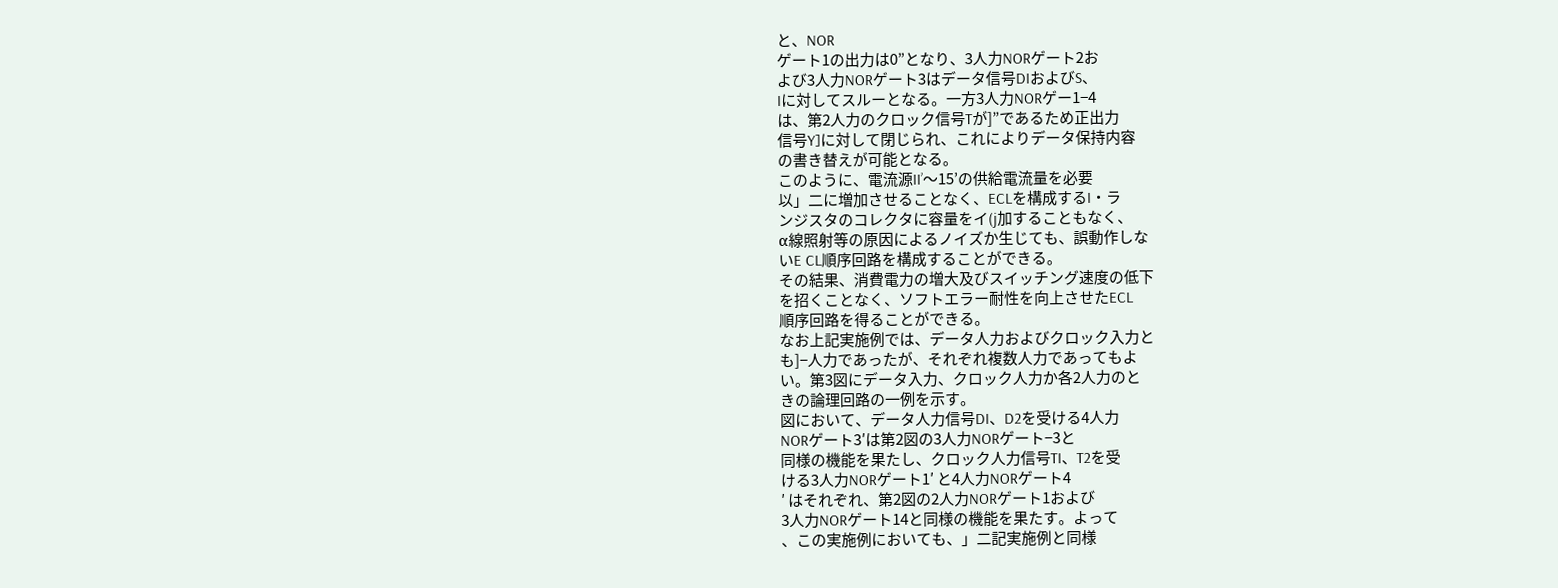と、NOR
ゲート1の出力は0”となり、3人力NORゲート2お
よび3人力NORゲート3はデータ信号DIおよびS、
Iに対してスルーとなる。一方3人力NORゲー1−4
は、第2人力のクロック信号Tが]”であるため正出力
信号Y]に対して閉じられ、これによりデータ保持内容
の書き替えが可能となる。
このように、電流源II’〜15’の供給電流量を必要
以」二に増加させることなく、ECLを構成するI・ラ
ンジスタのコレクタに容量をイ(j加することもなく、
α線照射等の原因によるノイズか生じても、誤動作しな
いE CL順序回路を構成することができる。
その結果、消費電力の増大及びスイッチング速度の低下
を招くことなく、ソフトエラー耐性を向上させたECL
順序回路を得ることができる。
なお上記実施例では、データ人力およびクロック入力と
も]−人力であったが、それぞれ複数人力であってもよ
い。第3図にデータ入力、クロック人力か各2人力のと
きの論理回路の一例を示す。
図において、データ人力信号DI、D2を受ける4人力
NORゲート3′は第2図の3人力NORゲート−3と
同様の機能を果たし、クロック人力信号TI、T2を受
ける3人力NORゲート1′ と4人力NORゲート4
′ はそれぞれ、第2図の2人力NORゲート1および
3人力NORゲート14と同様の機能を果たす。よって
、この実施例においても、」二記実施例と同様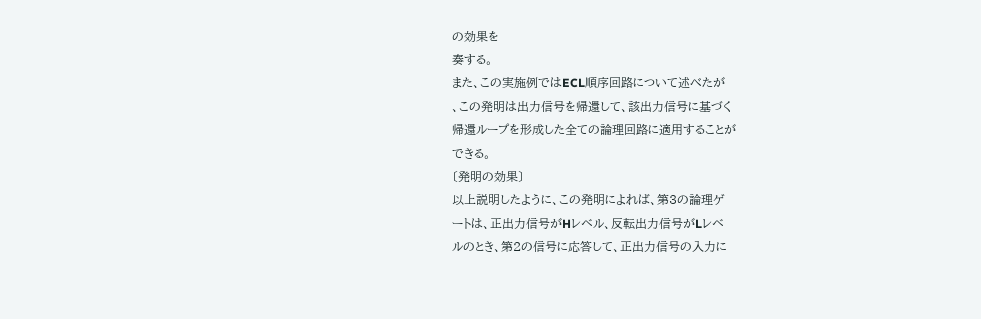の効果を
奏する。
また、この実施例ではECL順序回路について述べたが
、この発明は出力信号を帰還して、該出力信号に基づく
帰還ループを形成した全ての論理回路に適用することが
できる。
〔発明の効果〕
以上説明したように、この発明によれば、第3の論理ゲ
ートは、正出力信号がHレベル、反転出力信号がLレベ
ルのとき、第2の信号に応答して、正出力信号の入力に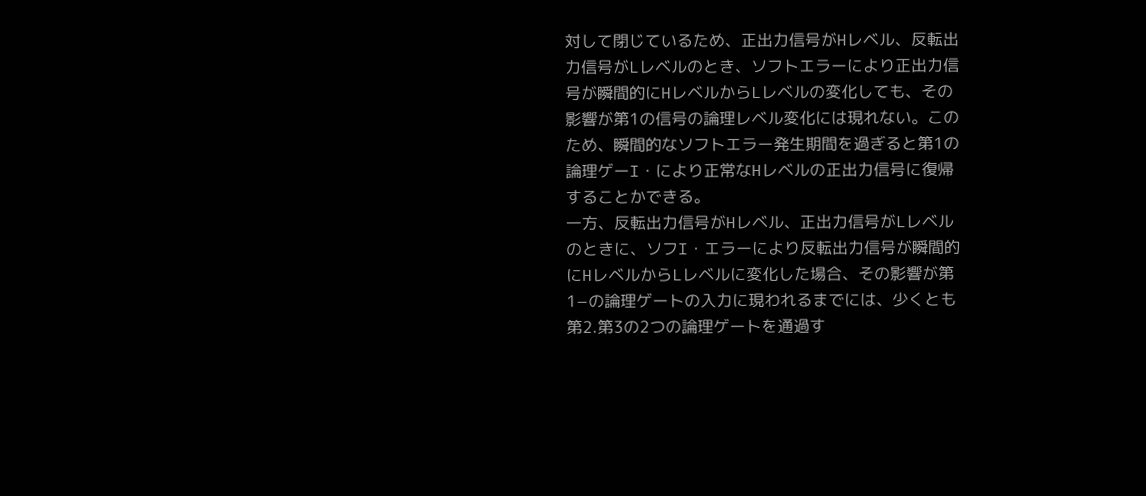対して閉じているため、正出力信号がHレベル、反転出
力信号がLレベルのとき、ソフトエラーにより正出力信
号が瞬間的にHレベルからLレベルの変化しても、その
影響が第1の信号の論理レベル変化には現れない。この
ため、瞬間的なソフトエラー発生期間を過ぎると第1の
論理ゲーI・により正常なHレベルの正出力信号に復帰
することかできる。
一方、反転出力信号がHレベル、正出力信号がLレベル
のときに、ソフI・エラーにより反転出力信号が瞬間的
にHレベルからLレベルに変化した場合、その影響が第
1−の論理ゲートの入力に現われるまでには、少くとも
第2.第3の2つの論理ゲートを通過す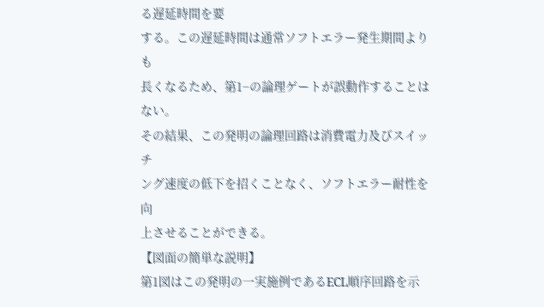る遅延時間を要
する。この遅延時間は通常ソフトエラー発生期間よりも
長くなるため、第1−の論理ゲートが誤動作することは
ない。
その結果、この発明の論理回路は消費電力及びスイッチ
ング速度の低下を招くことなく、ソフトエラー耐性を向
上させることができる。
【図面の簡単な説明】
第1図はこの発明の一実施例であるECL順序回路を示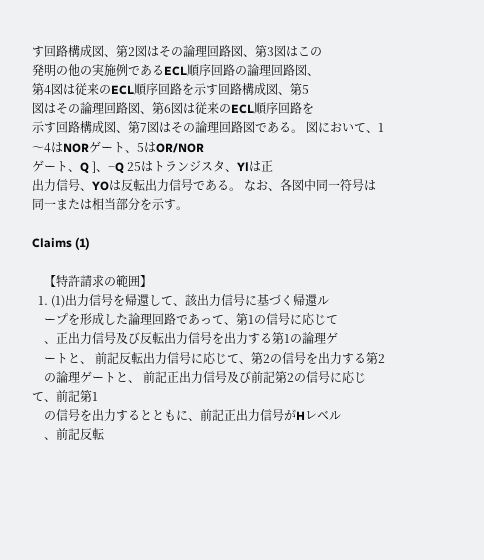す回路構成図、第2図はその論理回路図、第3図はこの
発明の他の実施例であるECL順序回路の論理回路図、
第4図は従来のECL順序回路を示す回路構成図、第5
図はその論理回路図、第6図は従来のECL順序回路を
示す回路構成図、第7図はその論理回路図である。 図において、1〜4はNORゲート、5はOR/NOR
ゲート、Q ]、−Q 25はトランジスタ、Ylは正
出力信号、YOは反転出力信号である。 なお、各図中同一符号は同一または相当部分を示す。

Claims (1)

    【特許請求の範囲】
  1. (1)出力信号を帰還して、該出力信号に基づく帰還ル
    ープを形成した論理回路であって、第1の信号に応じて
    、正出力信号及び反転出力信号を出力する第1の論理ゲ
    ートと、 前記反転出力信号に応じて、第2の信号を出力する第2
    の論理ゲートと、 前記正出力信号及び前記第2の信号に応じて、前記第1
    の信号を出力するとともに、前記正出力信号がHレベル
    、前記反転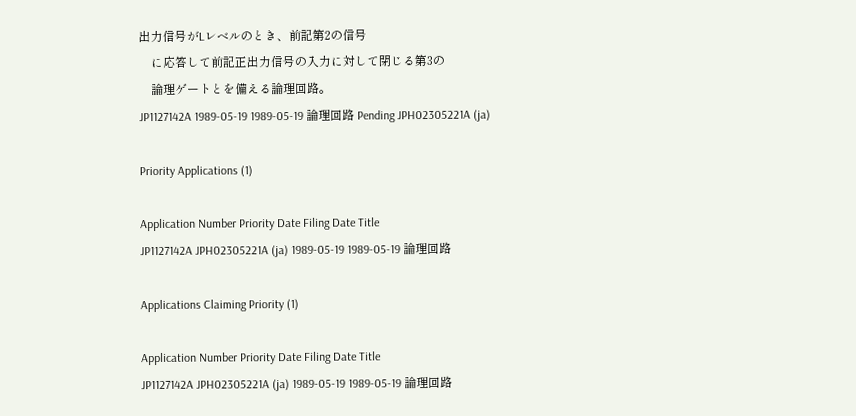出力信号がLレベルのとき、前記第2の信号
    に応答して前記正出力信号の入力に対して閉じる第3の
    論理ゲートとを備える論理回路。
JP1127142A 1989-05-19 1989-05-19 論理回路 Pending JPH02305221A (ja)

Priority Applications (1)

Application Number Priority Date Filing Date Title
JP1127142A JPH02305221A (ja) 1989-05-19 1989-05-19 論理回路

Applications Claiming Priority (1)

Application Number Priority Date Filing Date Title
JP1127142A JPH02305221A (ja) 1989-05-19 1989-05-19 論理回路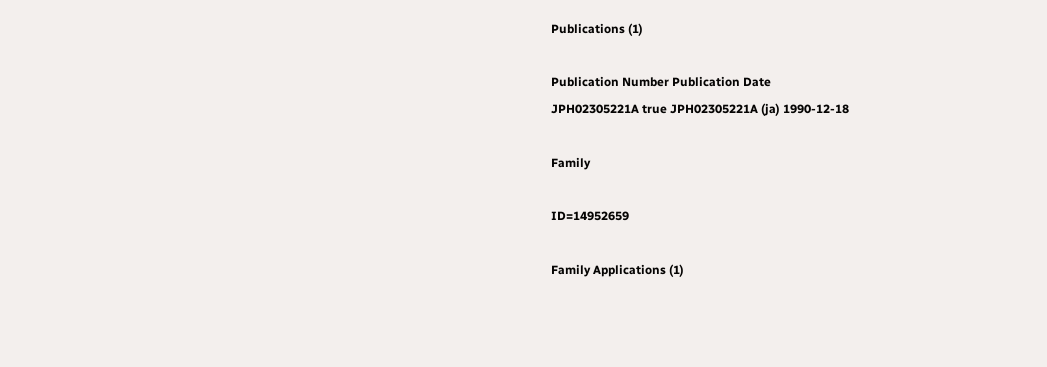Publications (1)

Publication Number Publication Date
JPH02305221A true JPH02305221A (ja) 1990-12-18

Family

ID=14952659

Family Applications (1)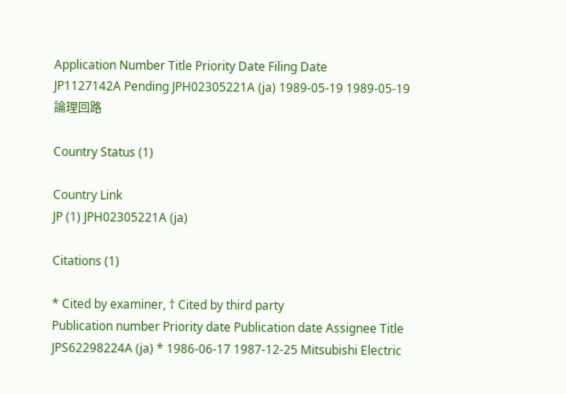Application Number Title Priority Date Filing Date
JP1127142A Pending JPH02305221A (ja) 1989-05-19 1989-05-19 論理回路

Country Status (1)

Country Link
JP (1) JPH02305221A (ja)

Citations (1)

* Cited by examiner, † Cited by third party
Publication number Priority date Publication date Assignee Title
JPS62298224A (ja) * 1986-06-17 1987-12-25 Mitsubishi Electric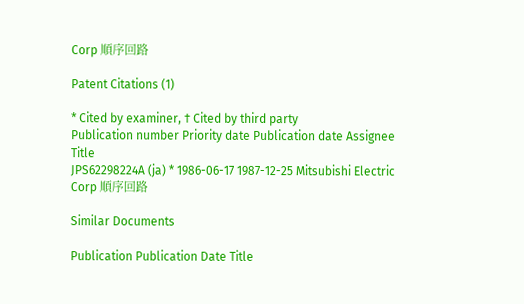Corp 順序回路

Patent Citations (1)

* Cited by examiner, † Cited by third party
Publication number Priority date Publication date Assignee Title
JPS62298224A (ja) * 1986-06-17 1987-12-25 Mitsubishi Electric Corp 順序回路

Similar Documents

Publication Publication Date Title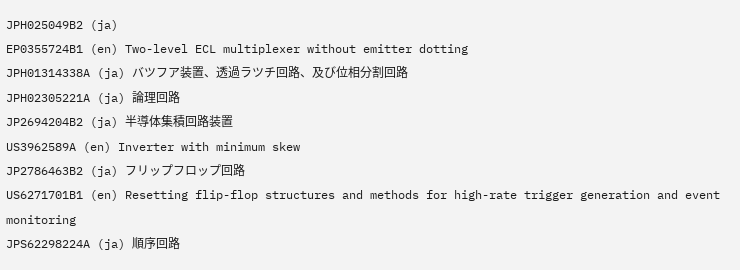JPH025049B2 (ja)
EP0355724B1 (en) Two-level ECL multiplexer without emitter dotting
JPH01314338A (ja) バツフア装置、透過ラツチ回路、及び位相分割回路
JPH02305221A (ja) 論理回路
JP2694204B2 (ja) 半導体集積回路装置
US3962589A (en) Inverter with minimum skew
JP2786463B2 (ja) フリップフロップ回路
US6271701B1 (en) Resetting flip-flop structures and methods for high-rate trigger generation and event monitoring
JPS62298224A (ja) 順序回路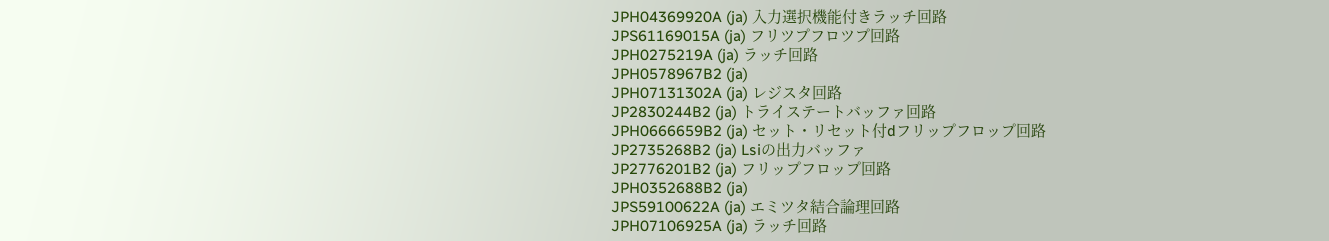JPH04369920A (ja) 入力選択機能付きラッチ回路
JPS61169015A (ja) フリツプフロツプ回路
JPH0275219A (ja) ラッチ回路
JPH0578967B2 (ja)
JPH07131302A (ja) レジスタ回路
JP2830244B2 (ja) トライステートバッファ回路
JPH0666659B2 (ja) セット・リセット付dフリップフロップ回路
JP2735268B2 (ja) Lsiの出力バッファ
JP2776201B2 (ja) フリップフロップ回路
JPH0352688B2 (ja)
JPS59100622A (ja) エミツタ結合論理回路
JPH07106925A (ja) ラッチ回路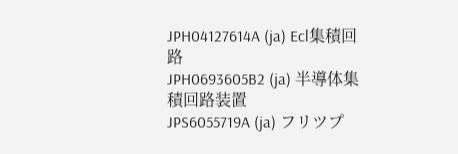JPH04127614A (ja) Ecl集積回路
JPH0693605B2 (ja) 半導体集積回路装置
JPS6055719A (ja) フリツプ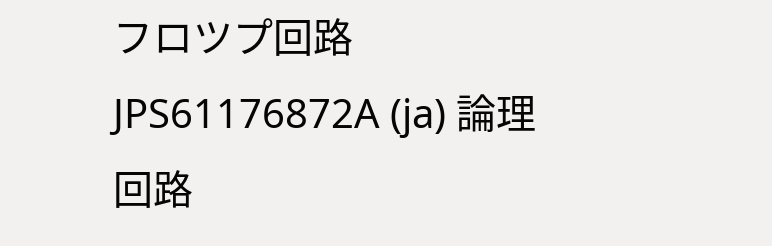フロツプ回路
JPS61176872A (ja) 論理回路